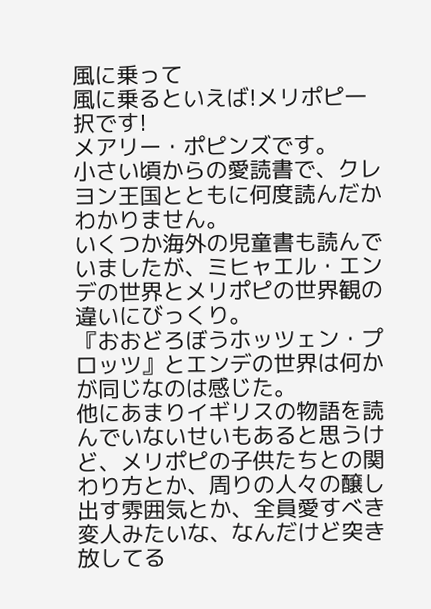風に乗って
風に乗るといえば!メリポピ一択です!
メアリー・ポピンズです。
小さい頃からの愛読書で、クレヨン王国とともに何度読んだかわかりません。
いくつか海外の児童書も読んでいましたが、ミヒャエル・エンデの世界とメリポピの世界観の違いにびっくり。
『おおどろぼうホッツェン・プロッツ』とエンデの世界は何かが同じなのは感じた。
他にあまりイギリスの物語を読んでいないせいもあると思うけど、メリポピの子供たちとの関わり方とか、周りの人々の醸し出す雰囲気とか、全員愛すべき変人みたいな、なんだけど突き放してる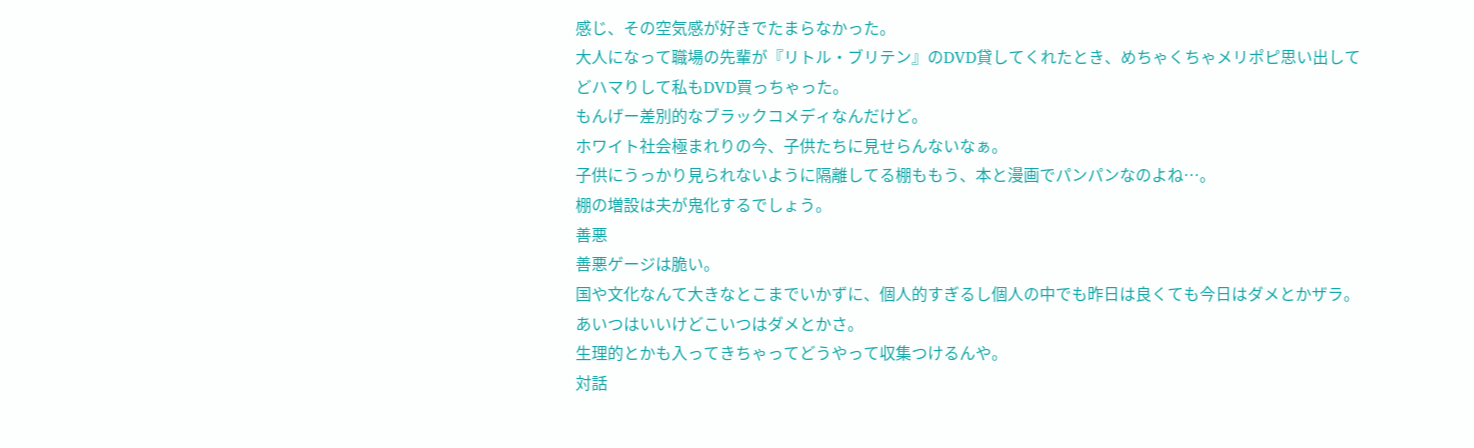感じ、その空気感が好きでたまらなかった。
大人になって職場の先輩が『リトル・ブリテン』のDVD貸してくれたとき、めちゃくちゃメリポピ思い出してどハマりして私もDVD買っちゃった。
もんげー差別的なブラックコメディなんだけど。
ホワイト社会極まれりの今、子供たちに見せらんないなぁ。
子供にうっかり見られないように隔離してる棚ももう、本と漫画でパンパンなのよね…。
棚の増設は夫が鬼化するでしょう。
善悪
善悪ゲージは脆い。
国や文化なんて大きなとこまでいかずに、個人的すぎるし個人の中でも昨日は良くても今日はダメとかザラ。
あいつはいいけどこいつはダメとかさ。
生理的とかも入ってきちゃってどうやって収集つけるんや。
対話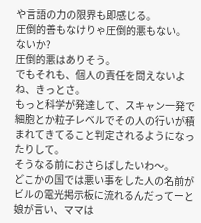や言語の力の限界も即感じる。
圧倒的善もなけりゃ圧倒的悪もない。
ないか?
圧倒的悪はありそう。
でもそれも、個人の責任を問えないよね、きっとさ。
もっと科学が発達して、スキャン一発で細胞とか粒子レベルでその人の行いが積まれてきてること判定されるようになったりして。
そうなる前におさらばしたいわ〜。
どこかの国では悪い事をした人の名前がビルの電光掲示板に流れるんだってーと娘が言い、ママは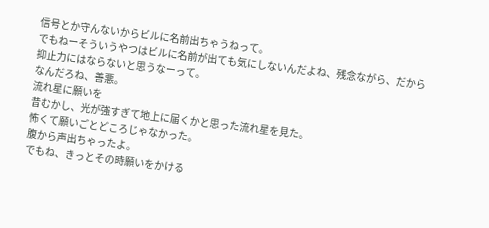信号とか守んないからビルに名前出ちゃうねって。
でもねーそういうやつはビルに名前が出ても気にしないんだよね、残念ながら、だから抑止力にはならないと思うなーって。
なんだろね、善悪。
流れ星に願いを
昔むかし、光が強すぎて地上に届くかと思った流れ星を見た。
怖くて願いごとどころじゃなかった。
腹から声出ちゃったよ。
でもね、きっとその時願いをかける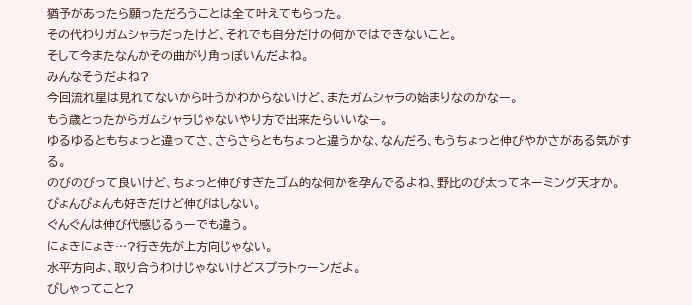猶予があったら願っただろうことは全て叶えてもらった。
その代わりガムシャラだったけど、それでも自分だけの何かではできないこと。
そして今またなんかその曲がり角っぽいんだよね。
みんなそうだよね?
今回流れ星は見れてないから叶うかわからないけど、またガムシャラの始まりなのかなー。
もう歳とったからガムシャラじゃないやり方で出来たらいいなー。
ゆるゆるともちょっと違ってさ、さらさらともちょっと違うかな、なんだろ、もうちょっと伸びやかさがある気がする。
のびのびって良いけど、ちょっと伸びすぎたゴム的な何かを孕んでるよね、野比のび太ってネーミング天才か。
ぴょんぴょんも好きだけど伸びはしない。
ぐんぐんは伸び代感じるぅーでも違う。
にょきにょき…?行き先が上方向じゃない。
水平方向よ、取り合うわけじゃないけどスプラトゥーンだよ。
ぴしゃってこと?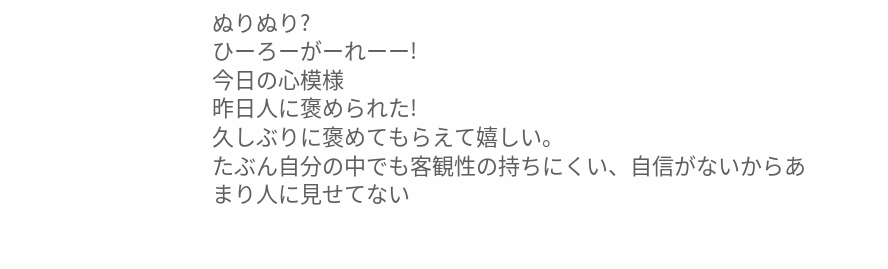ぬりぬり?
ひーろーがーれーー!
今日の心模様
昨日人に褒められた!
久しぶりに褒めてもらえて嬉しい。
たぶん自分の中でも客観性の持ちにくい、自信がないからあまり人に見せてない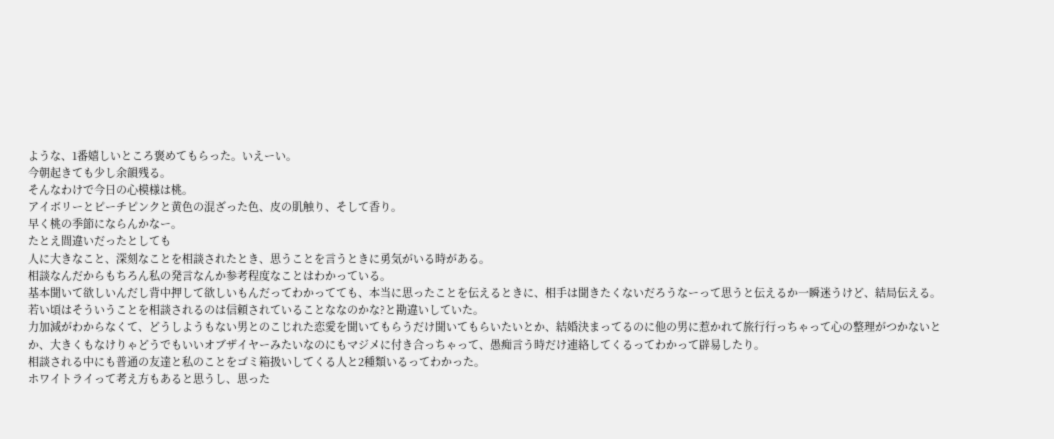ような、1番嬉しいところ褒めてもらった。いえーい。
今朝起きても少し余韻残る。
そんなわけで今日の心模様は桃。
アイボリーとピーチピンクと黄色の混ざった色、皮の肌触り、そして香り。
早く桃の季節にならんかなー。
たとえ間違いだったとしても
人に大きなこと、深刻なことを相談されたとき、思うことを言うときに勇気がいる時がある。
相談なんだからもちろん私の発言なんか参考程度なことはわかっている。
基本聞いて欲しいんだし背中押して欲しいもんだってわかってても、本当に思ったことを伝えるときに、相手は聞きたくないだろうなーって思うと伝えるか一瞬迷うけど、結局伝える。
若い頃はそういうことを相談されるのは信頼されていることななのかな?と勘違いしていた。
力加減がわからなくて、どうしようもない男とのこじれた恋愛を聞いてもらうだけ聞いてもらいたいとか、結婚決まってるのに他の男に惹かれて旅行行っちゃって心の整理がつかないとか、大きくもなけりゃどうでもいいオブザイヤーみたいなのにもマジメに付き合っちゃって、愚痴言う時だけ連絡してくるってわかって辟易したり。
相談される中にも普通の友達と私のことをゴミ箱扱いしてくる人と2種類いるってわかった。
ホワイトライって考え方もあると思うし、思った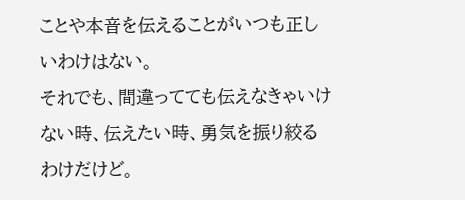ことや本音を伝えることがいつも正しいわけはない。
それでも、間違ってても伝えなきゃいけない時、伝えたい時、勇気を振り絞るわけだけど。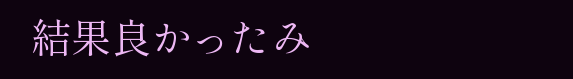結果良かったみ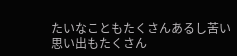たいなこともたくさんあるし苦い思い出もたくさん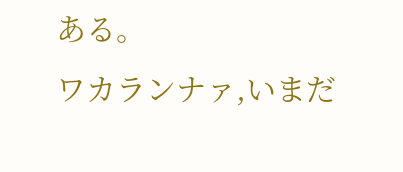ある。
ワカランナァ,いまだ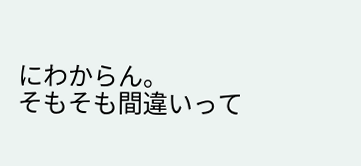にわからん。
そもそも間違いって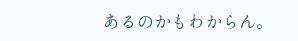あるのかもわからん。